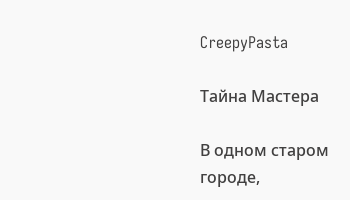CreepyPasta

Тайна Мастера

В одном старом городе,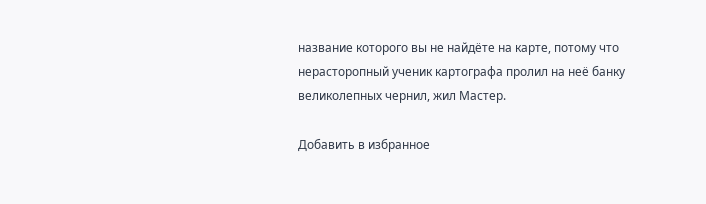название которого вы не найдёте на карте, потому что нерасторопный ученик картографа пролил на неё банку великолепных чернил, жил Мастер.

Добавить в избранное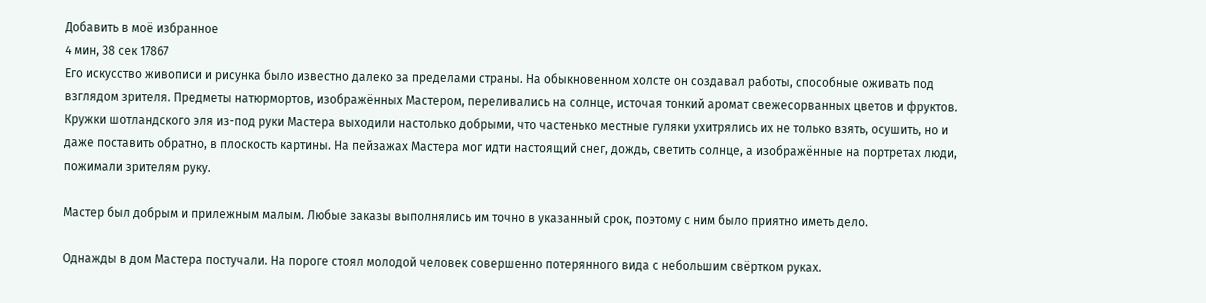Добавить в моё избранное
4 мин, 38 сек 17867
Его искусство живописи и рисунка было известно далеко за пределами страны. На обыкновенном холсте он создавал работы, способные оживать под взглядом зрителя. Предметы натюрмортов, изображённых Мастером, переливались на солнце, источая тонкий аромат свежесорванных цветов и фруктов. Кружки шотландского эля из-под руки Мастера выходили настолько добрыми, что частенько местные гуляки ухитрялись их не только взять, осушить, но и даже поставить обратно, в плоскость картины. На пейзажах Мастера мог идти настоящий снег, дождь, светить солнце, а изображённые на портретах люди, пожимали зрителям руку.

Мастер был добрым и прилежным малым. Любые заказы выполнялись им точно в указанный срок, поэтому с ним было приятно иметь дело.

Однажды в дом Мастера постучали. На пороге стоял молодой человек совершенно потерянного вида с небольшим свёртком руках.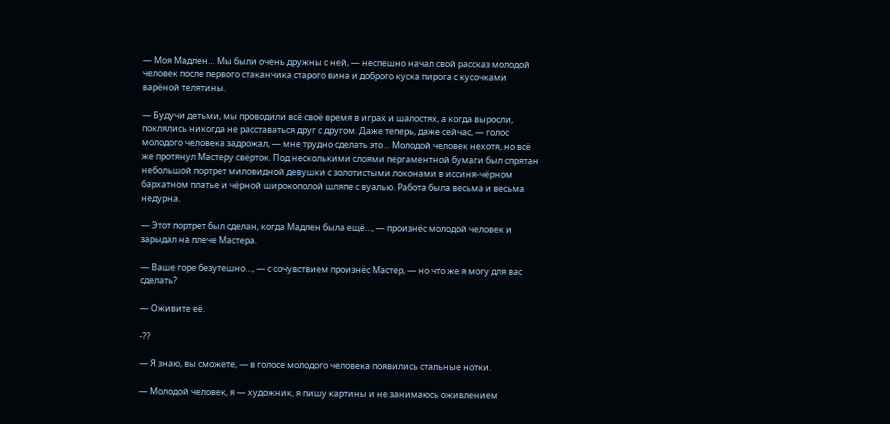— Моя Мадлен… Мы были очень дружны с ней, — неспешно начал свой рассказ молодой человек после первого стаканчика старого вина и доброго куска пирога с кусочками варёной телятины.

— Будучи детьми, мы проводили всё своё время в играх и шалостях, а когда выросли, поклялись никогда не расставаться друг с другом. Даже теперь, даже сейчас, — голос молодого человека задрожал, — мне трудно сделать это… Молодой человек нехотя, но всё же протянул Мастеру свёрток. Под несколькими слоями пергаментной бумаги был спрятан небольшой портрет миловидной девушки с золотистыми локонами в иссиня-чёрном бархатном платье и чёрной широкополой шляпе с вуалью. Работа была весьма и весьма недурна.

— Этот портрет был сделан, когда Мадлен была ещё…, — произнёс молодой человек и зарыдал на плече Мастера.

— Ваше горе безутешно…, — с сочувствием произнёс Мастер, — но что же я могу для вас сделать?

— Оживите её.

-??

— Я знаю, вы сможете, — в голосе молодого человека появились стальные нотки.

— Молодой человек, я — художник, я пишу картины и не занимаюсь оживлением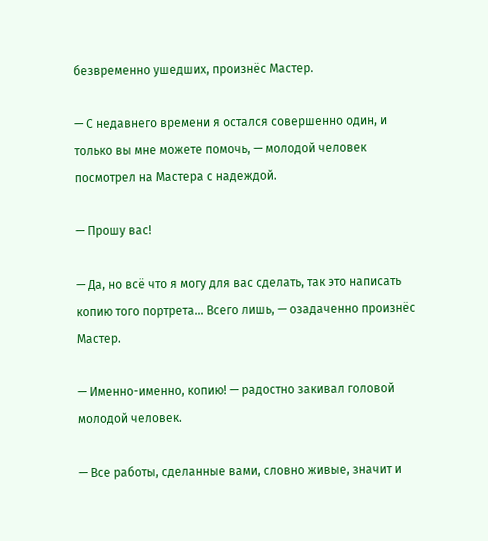безвременно ушедших, произнёс Мастер.

— С недавнего времени я остался совершенно один, и только вы мне можете помочь, — молодой человек посмотрел на Мастера с надеждой.

— Прошу вас!

— Да, но всё что я могу для вас сделать, так это написать копию того портрета… Всего лишь, — озадаченно произнёс Мастер.

— Именно-именно, копию! — радостно закивал головой молодой человек.

— Все работы, сделанные вами, словно живые, значит и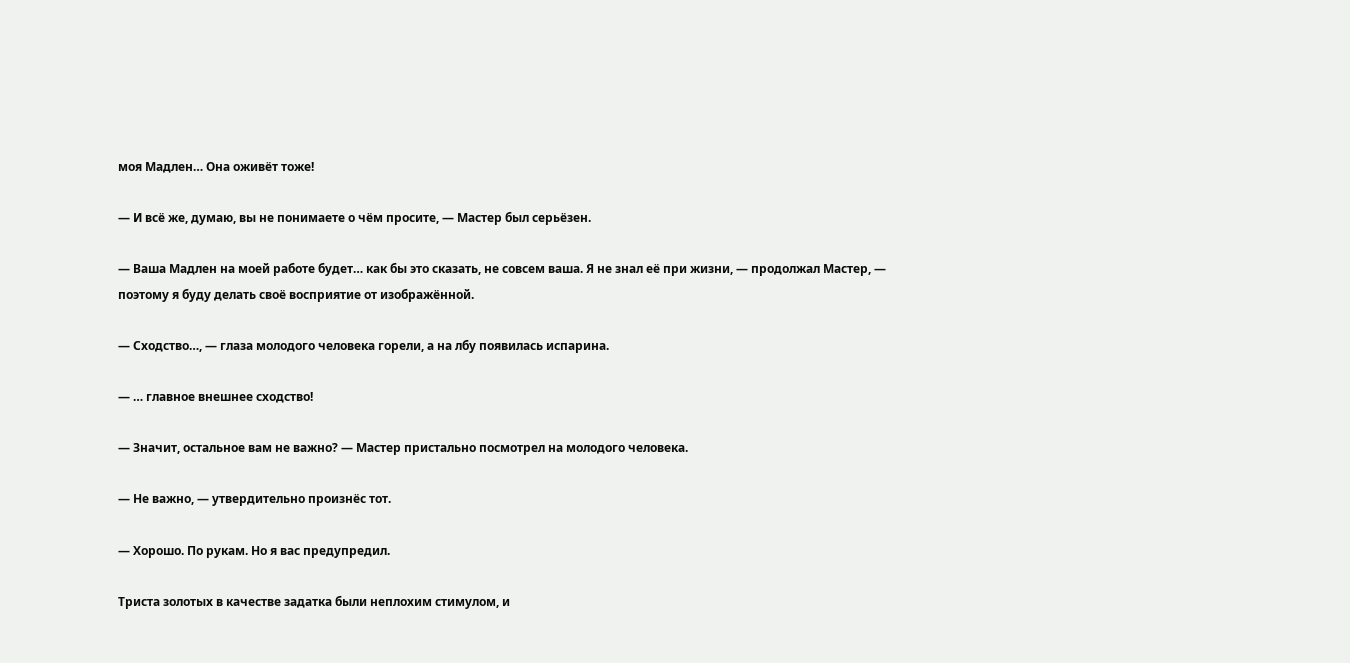моя Мадлен… Она оживёт тоже!

— И всё же, думаю, вы не понимаете о чём просите, — Мастер был серьёзен.

— Ваша Мадлен на моей работе будет… как бы это сказать, не совсем ваша. Я не знал её при жизни, — продолжал Мастер, — поэтому я буду делать своё восприятие от изображённой.

— Сходство…, — глаза молодого человека горели, а на лбу появилась испарина.

— … главное внешнее сходство!

— Значит, остальное вам не важно? — Мастер пристально посмотрел на молодого человека.

— Не важно, — утвердительно произнёс тот.

— Хорошо. По рукам. Но я вас предупредил.

Триста золотых в качестве задатка были неплохим стимулом, и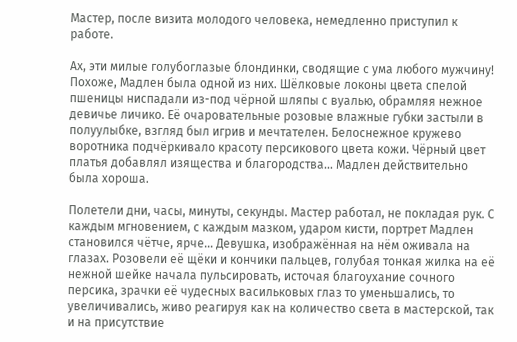Мастер, после визита молодого человека, немедленно приступил к работе.

Ах, эти милые голубоглазые блондинки, сводящие с ума любого мужчину! Похоже, Мадлен была одной из них. Шёлковые локоны цвета спелой пшеницы ниспадали из-под чёрной шляпы с вуалью, обрамляя нежное девичье личико. Её очаровательные розовые влажные губки застыли в полуулыбке, взгляд был игрив и мечтателен. Белоснежное кружево воротника подчёркивало красоту персикового цвета кожи. Чёрный цвет платья добавлял изящества и благородства… Мадлен действительно была хороша.

Полетели дни, часы, минуты, секунды. Мастер работал, не покладая рук. С каждым мгновением, с каждым мазком, ударом кисти, портрет Мадлен становился чётче, ярче… Девушка, изображённая на нём оживала на глазах. Розовели её щёки и кончики пальцев, голубая тонкая жилка на её нежной шейке начала пульсировать, источая благоухание сочного персика, зрачки её чудесных васильковых глаз то уменьшались, то увеличивались, живо реагируя как на количество света в мастерской, так и на присутствие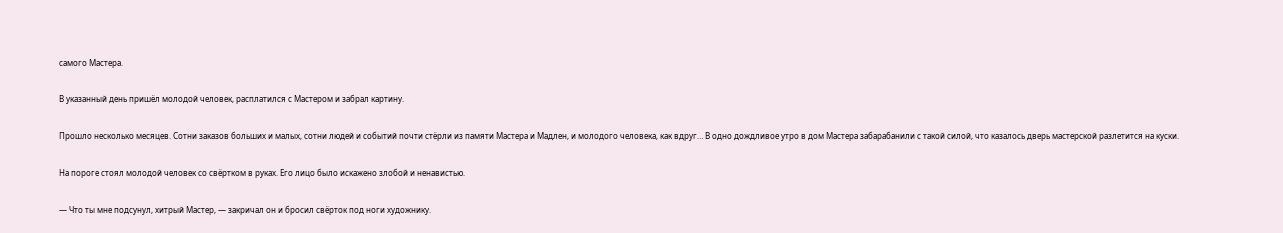самого Мастера.

В указанный день пришёл молодой человек, расплатился с Мастером и забрал картину.

Прошло несколько месяцев. Сотни заказов больших и малых, сотни людей и событий почти стёрли из памяти Мастера и Мадлен, и молодого человека, как вдруг… В одно дождливое утро в дом Мастера забарабанили с такой силой, что казалось дверь мастерской разлетится на куски.

На пороге стоял молодой человек со свёртком в руках. Его лицо было искажено злобой и ненавистью.

— Что ты мне подсунул, хитрый Мастер, — закричал он и бросил свёрток под ноги художнику.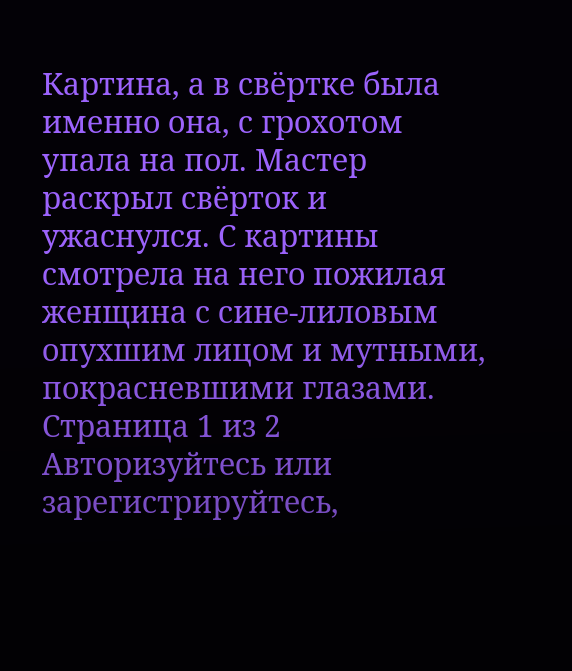Картина, а в свёртке была именно она, с грохотом упала на пол. Мастер раскрыл свёрток и ужаснулся. С картины смотрела на него пожилая женщина с сине-лиловым опухшим лицом и мутными, покрасневшими глазами.
Страница 1 из 2
Авторизуйтесь или зарегистрируйтесь,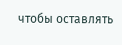чтобы оставлять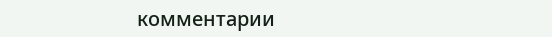комментарии